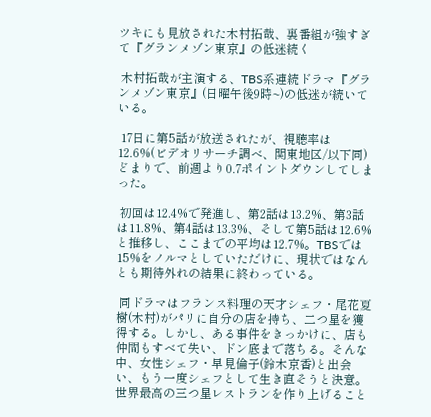ツキにも見放された木村拓哉、裏番組が強すぎて『グランメゾン東京』の低迷続く

 木村拓哉が主演する、TBS系連続ドラマ『グランメゾン東京』(日曜午後9時~)の低迷が続いている。

 17日に第5話が放送されたが、視聴率は12.6%(ビデオリサーチ調べ、関東地区/以下同)どまりで、前週より0.7ポイントダウンしてしまった。

 初回は12.4%で発進し、第2話は13.2%、第3話は11.8%、第4話は13.3%、そして第5話は12.6%と推移し、ここまでの平均は12.7%。TBSでは15%をノルマとしていただけに、現状ではなんとも期待外れの結果に終わっている。

 同ドラマはフランス料理の天才シェフ・尾花夏樹(木村)がパリに自分の店を持ち、二つ星を獲得する。しかし、ある事件をきっかけに、店も仲間もすべて失い、ドン底まで落ちる。そんな中、女性シェフ・早見倫子(鈴木京香)と出会い、もう一度シェフとして生き直そうと決意。世界最高の三つ星レストランを作り上げること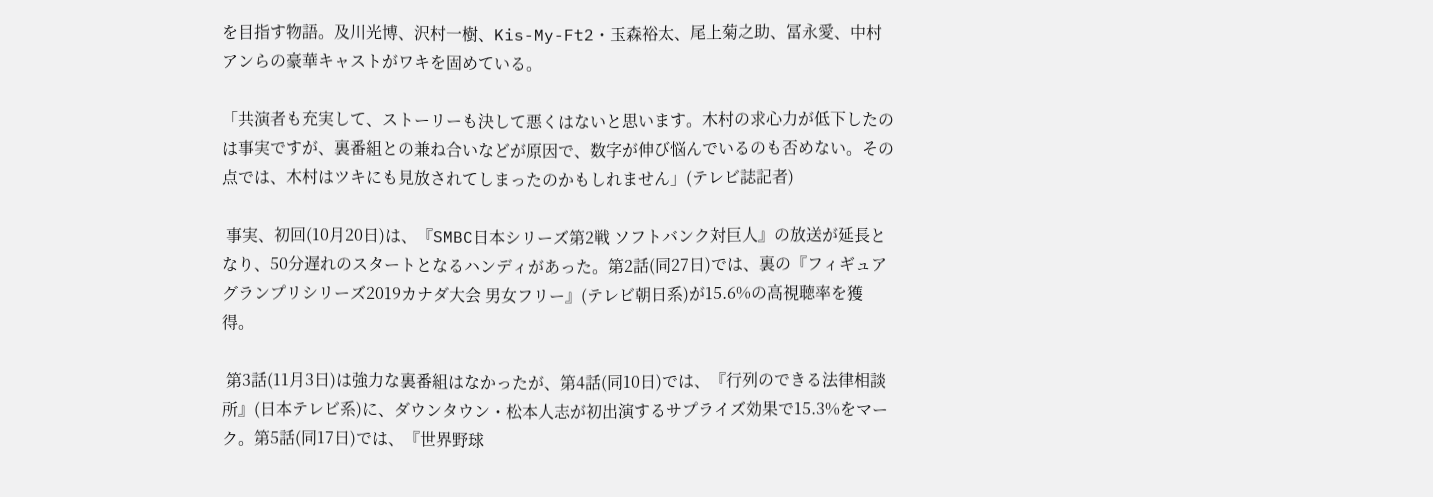を目指す物語。及川光博、沢村一樹、Kis-My-Ft2・玉森裕太、尾上菊之助、冨永愛、中村アンらの豪華キャストがワキを固めている。

「共演者も充実して、ストーリーも決して悪くはないと思います。木村の求心力が低下したのは事実ですが、裏番組との兼ね合いなどが原因で、数字が伸び悩んでいるのも否めない。その点では、木村はツキにも見放されてしまったのかもしれません」(テレビ誌記者)

 事実、初回(10月20日)は、『SMBC日本シリーズ第2戦 ソフトバンク対巨人』の放送が延長となり、50分遅れのスタートとなるハンディがあった。第2話(同27日)では、裏の『フィギュアグランプリシリーズ2019カナダ大会 男女フリー』(テレビ朝日系)が15.6%の高視聴率を獲得。

 第3話(11月3日)は強力な裏番組はなかったが、第4話(同10日)では、『行列のできる法律相談所』(日本テレビ系)に、ダウンタウン・松本人志が初出演するサプライズ効果で15.3%をマーク。第5話(同17日)では、『世界野球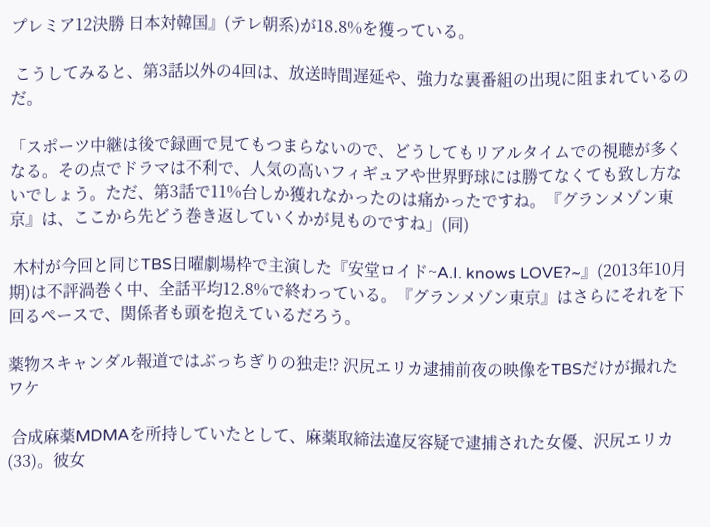プレミア12決勝 日本対韓国』(テレ朝系)が18.8%を獲っている。

 こうしてみると、第3話以外の4回は、放送時間遅延や、強力な裏番組の出現に阻まれているのだ。

「スポーツ中継は後で録画で見てもつまらないので、どうしてもリアルタイムでの視聴が多くなる。その点でドラマは不利で、人気の高いフィギュアや世界野球には勝てなくても致し方ないでしょう。ただ、第3話で11%台しか獲れなかったのは痛かったですね。『グランメゾン東京』は、ここから先どう巻き返していくかが見ものですね」(同)

 木村が今回と同じTBS日曜劇場枠で主演した『安堂ロイド~A.I. knows LOVE?~』(2013年10月期)は不評渦巻く中、全話平均12.8%で終わっている。『グランメゾン東京』はさらにそれを下回るペースで、関係者も頭を抱えているだろう。

薬物スキャンダル報道ではぶっちぎりの独走⁉ 沢尻エリカ逮捕前夜の映像をTBSだけが撮れたワケ

 合成麻薬MDMAを所持していたとして、麻薬取締法違反容疑で逮捕された女優、沢尻エリカ(33)。彼女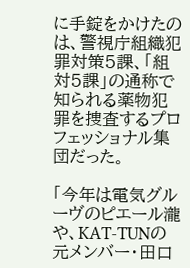に手錠をかけたのは、警視庁組織犯罪対策5課、「組対5課」の通称で知られる薬物犯罪を捜査するプロフェッショナル集団だった。

「今年は電気グルーヴのピエール瀧や、KAT-TUNの元メンバー・田口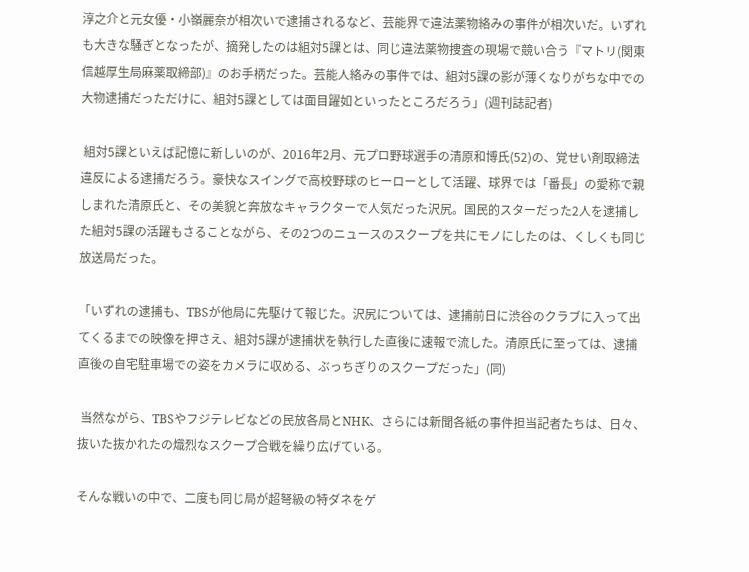淳之介と元女優・小嶺麗奈が相次いで逮捕されるなど、芸能界で違法薬物絡みの事件が相次いだ。いずれも大きな騒ぎとなったが、摘発したのは組対5課とは、同じ違法薬物捜査の現場で競い合う『マトリ(関東信越厚生局麻薬取締部)』のお手柄だった。芸能人絡みの事件では、組対5課の影が薄くなりがちな中での大物逮捕だっただけに、組対5課としては面目躍如といったところだろう」(週刊誌記者)

 組対5課といえば記憶に新しいのが、2016年2月、元プロ野球選手の清原和博氏(52)の、覚せい剤取締法違反による逮捕だろう。豪快なスイングで高校野球のヒーローとして活躍、球界では「番長」の愛称で親しまれた清原氏と、その美貌と奔放なキャラクターで人気だった沢尻。国民的スターだった2人を逮捕した組対5課の活躍もさることながら、その2つのニュースのスクープを共にモノにしたのは、くしくも同じ放送局だった。

「いずれの逮捕も、TBSが他局に先駆けて報じた。沢尻については、逮捕前日に渋谷のクラブに入って出てくるまでの映像を押さえ、組対5課が逮捕状を執行した直後に速報で流した。清原氏に至っては、逮捕直後の自宅駐車場での姿をカメラに収める、ぶっちぎりのスクープだった」(同)

 当然ながら、TBSやフジテレビなどの民放各局とNHK、さらには新聞各紙の事件担当記者たちは、日々、抜いた抜かれたの熾烈なスクープ合戦を繰り広げている。

そんな戦いの中で、二度も同じ局が超弩級の特ダネをゲ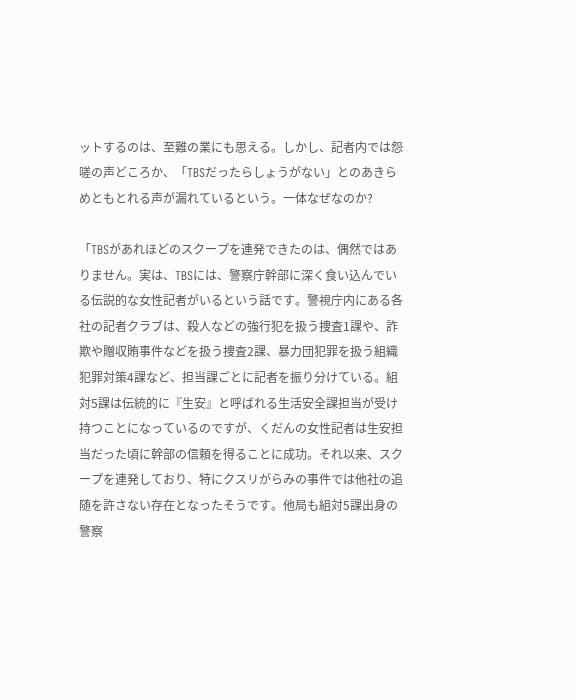ットするのは、至難の業にも思える。しかし、記者内では怨嗟の声どころか、「TBSだったらしょうがない」とのあきらめともとれる声が漏れているという。一体なぜなのか?

「TBSがあれほどのスクープを連発できたのは、偶然ではありません。実は、TBSには、警察庁幹部に深く食い込んでいる伝説的な女性記者がいるという話です。警視庁内にある各社の記者クラブは、殺人などの強行犯を扱う捜査1課や、詐欺や贈収賄事件などを扱う捜査2課、暴力団犯罪を扱う組織犯罪対策4課など、担当課ごとに記者を振り分けている。組対5課は伝統的に『生安』と呼ばれる生活安全課担当が受け持つことになっているのですが、くだんの女性記者は生安担当だった頃に幹部の信頼を得ることに成功。それ以来、スクープを連発しており、特にクスリがらみの事件では他社の追随を許さない存在となったそうです。他局も組対5課出身の警察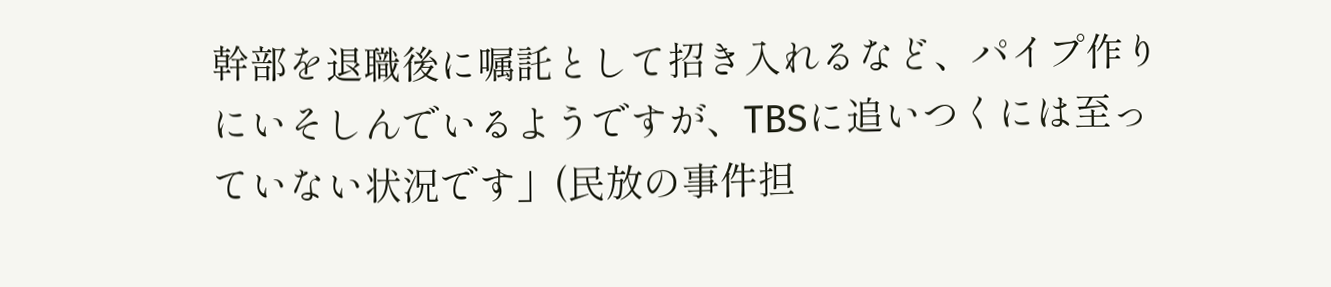幹部を退職後に嘱託として招き入れるなど、パイプ作りにいそしんでいるようですが、TBSに追いつくには至っていない状況です」(民放の事件担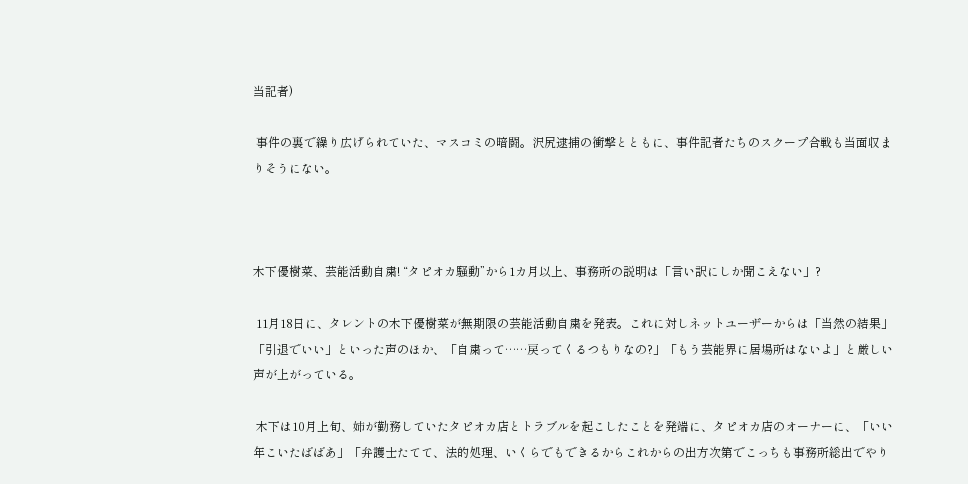当記者)

 事件の裏で繰り広げられていた、マスコミの暗闘。沢尻逮捕の衝撃とともに、事件記者たちのスクープ合戦も当面収まりそうにない。



木下優樹菜、芸能活動自粛! “タピオカ騒動”から1カ月以上、事務所の説明は「言い訳にしか聞こえない」?

 11月18日に、タレントの木下優樹菜が無期限の芸能活動自粛を発表。これに対しネットユーザーからは「当然の結果」「引退でいい」といった声のほか、「自粛って……戻ってくるつもりなの?」「もう芸能界に居場所はないよ」と厳しい声が上がっている。

 木下は10月上旬、姉が勤務していたタピオカ店とトラブルを起こしたことを発端に、タピオカ店のオーナーに、「いい年こいたばばあ」「弁護士たてて、法的処理、いくらでもできるからこれからの出方次第でこっちも事務所総出でやり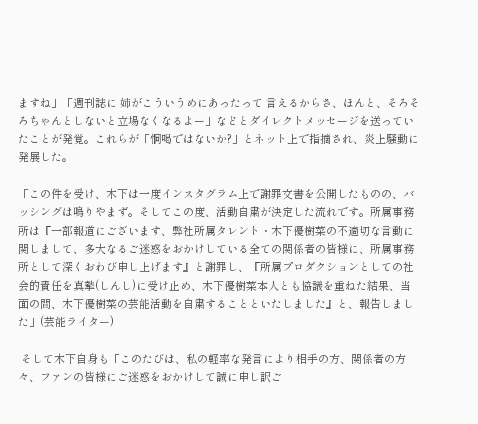ますね」「週刊誌に 姉がこういうめにあったって 言えるからさ、ほんと、そろそろちゃんとしないと立場なくなるよー」などとダイレクトメッセージを送っていたことが発覚。これらが「恫喝ではないか?」とネット上で指摘され、炎上騒動に発展した。

「この件を受け、木下は一度インスタグラム上で謝罪文書を公開したものの、バッシングは鳴りやまず。そしてこの度、活動自粛が決定した流れです。所属事務所は『一部報道にございます、弊社所属タレント・木下優樹菜の不適切な言動に関しまして、多大なるご迷惑をおかけしている全ての関係者の皆様に、所属事務所として深くおわび申し上げます』と謝罪し、『所属プロダクションとしての社会的責任を真摯(しんし)に受け止め、木下優樹菜本人とも協議を重ねた結果、当面の間、木下優樹菜の芸能活動を自粛することといたしました』と、報告しました」(芸能ライター)

 そして木下自身も「このたびは、私の軽率な発言により相手の方、関係者の方々、ファンの皆様にご迷惑をおかけして誠に申し訳ご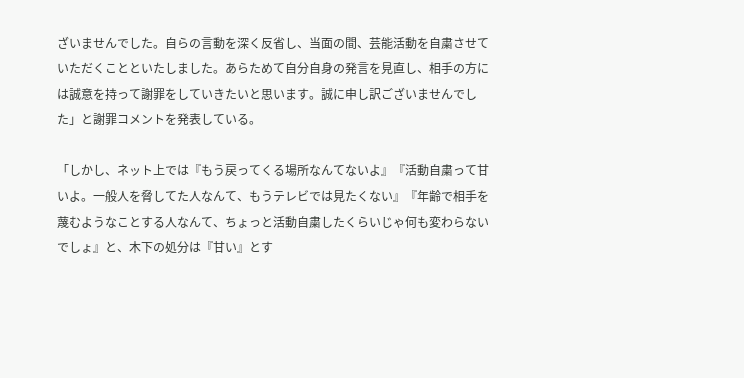ざいませんでした。自らの言動を深く反省し、当面の間、芸能活動を自粛させていただくことといたしました。あらためて自分自身の発言を見直し、相手の方には誠意を持って謝罪をしていきたいと思います。誠に申し訳ございませんでした」と謝罪コメントを発表している。

「しかし、ネット上では『もう戻ってくる場所なんてないよ』『活動自粛って甘いよ。一般人を脅してた人なんて、もうテレビでは見たくない』『年齢で相手を蔑むようなことする人なんて、ちょっと活動自粛したくらいじゃ何も変わらないでしょ』と、木下の処分は『甘い』とす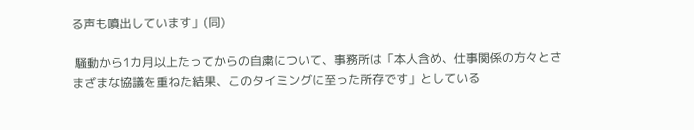る声も噴出しています」(同)

 騒動から1カ月以上たってからの自粛について、事務所は「本人含め、仕事関係の方々とさまざまな協議を重ねた結果、このタイミングに至った所存です」としている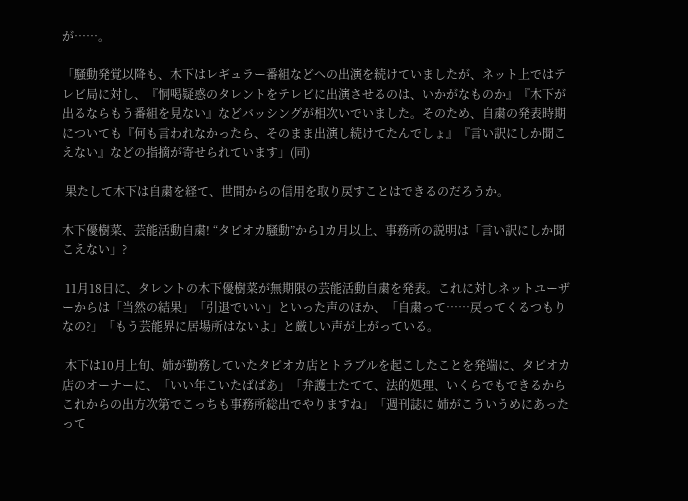が……。

「騒動発覚以降も、木下はレギュラー番組などへの出演を続けていましたが、ネット上ではテレビ局に対し、『恫喝疑惑のタレントをテレビに出演させるのは、いかがなものか』『木下が出るならもう番組を見ない』などバッシングが相次いでいました。そのため、自粛の発表時期についても『何も言われなかったら、そのまま出演し続けてたんでしょ』『言い訳にしか聞こえない』などの指摘が寄せられています」(同)

 果たして木下は自粛を経て、世間からの信用を取り戻すことはできるのだろうか。

木下優樹菜、芸能活動自粛! “タピオカ騒動”から1カ月以上、事務所の説明は「言い訳にしか聞こえない」?

 11月18日に、タレントの木下優樹菜が無期限の芸能活動自粛を発表。これに対しネットユーザーからは「当然の結果」「引退でいい」といった声のほか、「自粛って……戻ってくるつもりなの?」「もう芸能界に居場所はないよ」と厳しい声が上がっている。

 木下は10月上旬、姉が勤務していたタピオカ店とトラブルを起こしたことを発端に、タピオカ店のオーナーに、「いい年こいたばばあ」「弁護士たてて、法的処理、いくらでもできるからこれからの出方次第でこっちも事務所総出でやりますね」「週刊誌に 姉がこういうめにあったって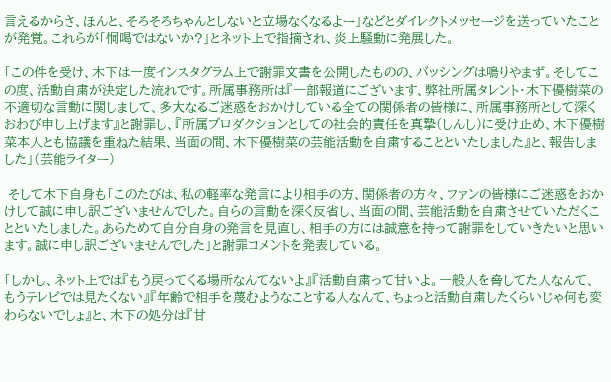言えるからさ、ほんと、そろそろちゃんとしないと立場なくなるよー」などとダイレクトメッセージを送っていたことが発覚。これらが「恫喝ではないか?」とネット上で指摘され、炎上騒動に発展した。

「この件を受け、木下は一度インスタグラム上で謝罪文書を公開したものの、バッシングは鳴りやまず。そしてこの度、活動自粛が決定した流れです。所属事務所は『一部報道にございます、弊社所属タレント・木下優樹菜の不適切な言動に関しまして、多大なるご迷惑をおかけしている全ての関係者の皆様に、所属事務所として深くおわび申し上げます』と謝罪し、『所属プロダクションとしての社会的責任を真摯(しんし)に受け止め、木下優樹菜本人とも協議を重ねた結果、当面の間、木下優樹菜の芸能活動を自粛することといたしました』と、報告しました」(芸能ライター)

 そして木下自身も「このたびは、私の軽率な発言により相手の方、関係者の方々、ファンの皆様にご迷惑をおかけして誠に申し訳ございませんでした。自らの言動を深く反省し、当面の間、芸能活動を自粛させていただくことといたしました。あらためて自分自身の発言を見直し、相手の方には誠意を持って謝罪をしていきたいと思います。誠に申し訳ございませんでした」と謝罪コメントを発表している。

「しかし、ネット上では『もう戻ってくる場所なんてないよ』『活動自粛って甘いよ。一般人を脅してた人なんて、もうテレビでは見たくない』『年齢で相手を蔑むようなことする人なんて、ちょっと活動自粛したくらいじゃ何も変わらないでしょ』と、木下の処分は『甘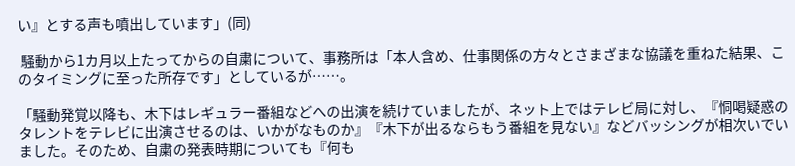い』とする声も噴出しています」(同)

 騒動から1カ月以上たってからの自粛について、事務所は「本人含め、仕事関係の方々とさまざまな協議を重ねた結果、このタイミングに至った所存です」としているが……。

「騒動発覚以降も、木下はレギュラー番組などへの出演を続けていましたが、ネット上ではテレビ局に対し、『恫喝疑惑のタレントをテレビに出演させるのは、いかがなものか』『木下が出るならもう番組を見ない』などバッシングが相次いでいました。そのため、自粛の発表時期についても『何も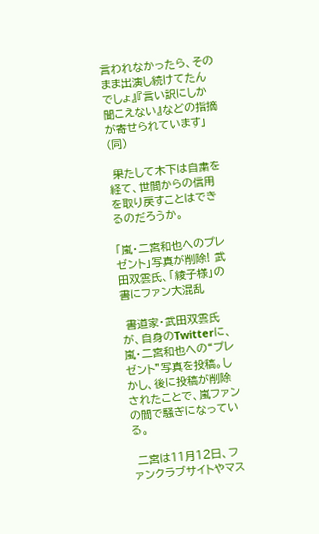言われなかったら、そのまま出演し続けてたんでしょ』『言い訳にしか聞こえない』などの指摘が寄せられています」(同)

 果たして木下は自粛を経て、世間からの信用を取り戻すことはできるのだろうか。

「嵐・二宮和也へのプレゼント」写真が削除! 武田双雲氏、「綾子様」の書にファン大混乱

 書道家・武田双雲氏が、自身のTwitterに、嵐・二宮和也への“プレゼント”写真を投稿。しかし、後に投稿が削除されたことで、嵐ファンの間で騒ぎになっている。

 二宮は11月12日、ファンクラブサイトやマス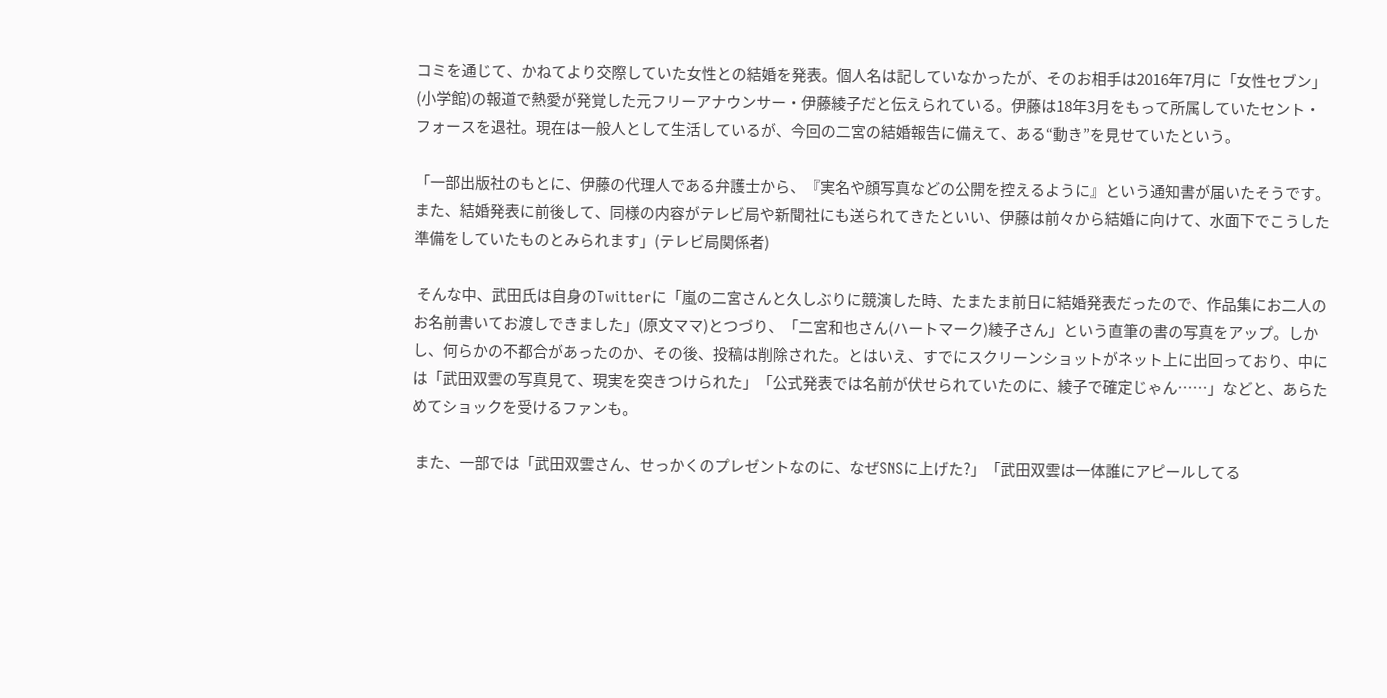コミを通じて、かねてより交際していた女性との結婚を発表。個人名は記していなかったが、そのお相手は2016年7月に「女性セブン」(小学館)の報道で熱愛が発覚した元フリーアナウンサー・伊藤綾子だと伝えられている。伊藤は18年3月をもって所属していたセント・フォースを退社。現在は一般人として生活しているが、今回の二宮の結婚報告に備えて、ある“動き”を見せていたという。

「一部出版社のもとに、伊藤の代理人である弁護士から、『実名や顔写真などの公開を控えるように』という通知書が届いたそうです。また、結婚発表に前後して、同様の内容がテレビ局や新聞社にも送られてきたといい、伊藤は前々から結婚に向けて、水面下でこうした準備をしていたものとみられます」(テレビ局関係者)

 そんな中、武田氏は自身のTwitterに「嵐の二宮さんと久しぶりに競演した時、たまたま前日に結婚発表だったので、作品集にお二人のお名前書いてお渡しできました」(原文ママ)とつづり、「二宮和也さん(ハートマーク)綾子さん」という直筆の書の写真をアップ。しかし、何らかの不都合があったのか、その後、投稿は削除された。とはいえ、すでにスクリーンショットがネット上に出回っており、中には「武田双雲の写真見て、現実を突きつけられた」「公式発表では名前が伏せられていたのに、綾子で確定じゃん……」などと、あらためてショックを受けるファンも。

 また、一部では「武田双雲さん、せっかくのプレゼントなのに、なぜSNSに上げた?」「武田双雲は一体誰にアピールしてる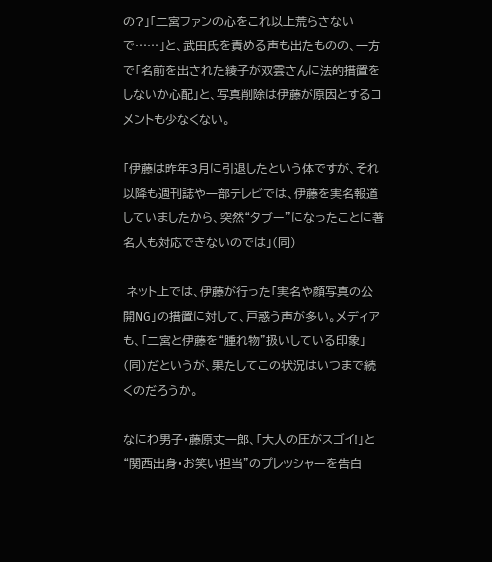の?」「二宮ファンの心をこれ以上荒らさないで……」と、武田氏を責める声も出たものの、一方で「名前を出された綾子が双雲さんに法的措置をしないか心配」と、写真削除は伊藤が原因とするコメントも少なくない。

「伊藤は昨年3月に引退したという体ですが、それ以降も週刊誌や一部テレビでは、伊藤を実名報道していましたから、突然“タブー”になったことに著名人も対応できないのでは」(同)

 ネット上では、伊藤が行った「実名や顔写真の公開NG」の措置に対して、戸惑う声が多い。メディアも、「二宮と伊藤を“腫れ物”扱いしている印象」(同)だというが、果たしてこの状況はいつまで続くのだろうか。

なにわ男子・藤原丈一郎、「大人の圧がスゴイ!」と“関西出身・お笑い担当”のプレッシャーを告白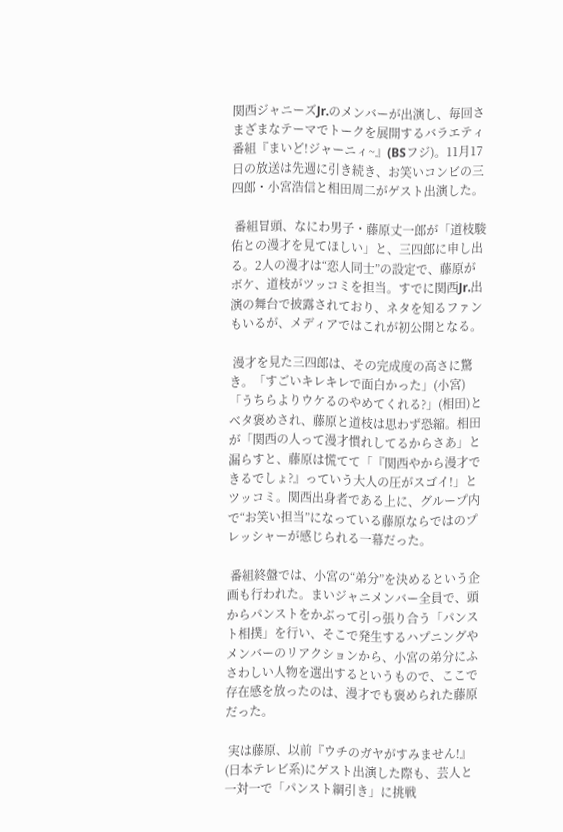関西ジャニーズJr.のメンバーが出演し、毎回さまざまなテーマでトークを展開するバラエティ番組『まいど!ジャーニィ~』(BSフジ)。11月17日の放送は先週に引き続き、お笑いコンビの三四郎・小宮浩信と相田周二がゲスト出演した。

 番組冒頭、なにわ男子・藤原丈一郎が「道枝駿佑との漫才を見てほしい」と、三四郎に申し出る。2人の漫才は“恋人同士”の設定で、藤原がボケ、道枝がツッコミを担当。すでに関西Jr.出演の舞台で披露されており、ネタを知るファンもいるが、メディアではこれが初公開となる。

 漫才を見た三四郎は、その完成度の高さに驚き。「すごいキレキレで面白かった」(小宮)「うちらよりウケるのやめてくれる?」(相田)とベタ褒めされ、藤原と道枝は思わず恐縮。相田が「関西の人って漫才慣れしてるからさあ」と漏らすと、藤原は慌てて「『関西やから漫才できるでしょ?』っていう大人の圧がスゴイ!」とツッコミ。関西出身者である上に、グループ内で“お笑い担当”になっている藤原ならではのプレッシャーが感じられる一幕だった。

 番組終盤では、小宮の“弟分”を決めるという企画も行われた。まいジャニメンバー全員で、頭からパンストをかぶって引っ張り合う「パンスト相撲」を行い、そこで発生するハプニングやメンバーのリアクションから、小宮の弟分にふさわしい人物を選出するというもので、ここで存在感を放ったのは、漫才でも褒められた藤原だった。

 実は藤原、以前『ウチのガヤがすみません!』(日本テレビ系)にゲスト出演した際も、芸人と一対一で「パンスト綱引き」に挑戦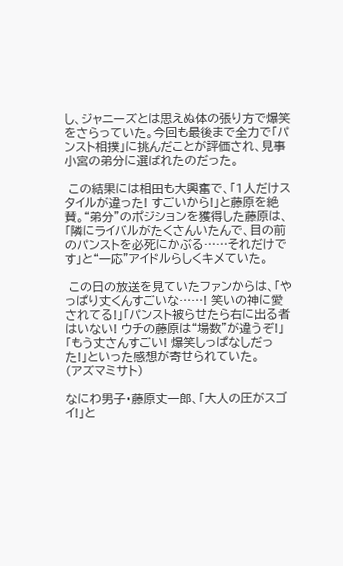し、ジャニーズとは思えぬ体の張り方で爆笑をさらっていた。今回も最後まで全力で「パンスト相撲」に挑んだことが評価され、見事小宮の弟分に選ばれたのだった。

 この結果には相田も大興奮で、「1人だけスタイルが違った! すごいから!」と藤原を絶賛。“弟分”のポジションを獲得した藤原は、「隣にライバルがたくさんいたんで、目の前のパンストを必死にかぶる……それだけです」と“一応”アイドルらしくキメていた。

 この日の放送を見ていたファンからは、「やっぱり丈くんすごいな……! 笑いの神に愛されてる!」「パンスト被らせたら右に出る者はいない! ウチの藤原は“場数”が違うぞ!」「もう丈さんすごい! 爆笑しっぱなしだった!」といった感想が寄せられていた。
(アズマミサト)

なにわ男子・藤原丈一郎、「大人の圧がスゴイ!」と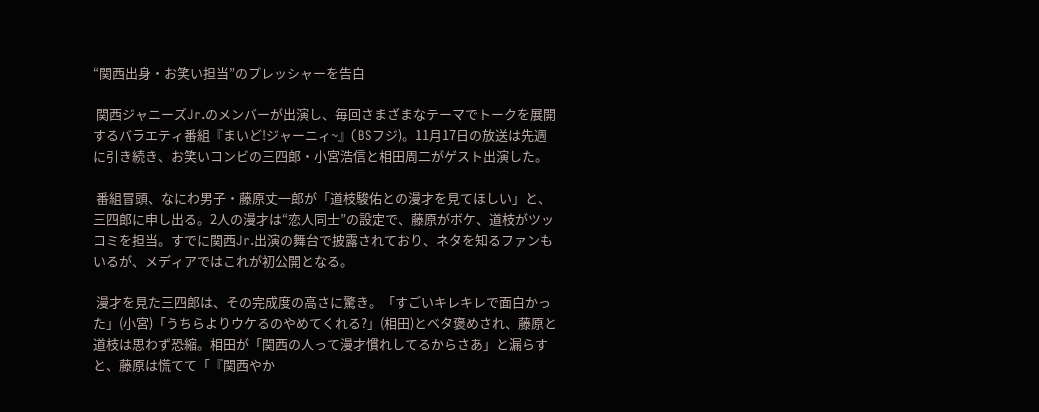“関西出身・お笑い担当”のプレッシャーを告白

 関西ジャニーズJr.のメンバーが出演し、毎回さまざまなテーマでトークを展開するバラエティ番組『まいど!ジャーニィ~』(BSフジ)。11月17日の放送は先週に引き続き、お笑いコンビの三四郎・小宮浩信と相田周二がゲスト出演した。

 番組冒頭、なにわ男子・藤原丈一郎が「道枝駿佑との漫才を見てほしい」と、三四郎に申し出る。2人の漫才は“恋人同士”の設定で、藤原がボケ、道枝がツッコミを担当。すでに関西Jr.出演の舞台で披露されており、ネタを知るファンもいるが、メディアではこれが初公開となる。

 漫才を見た三四郎は、その完成度の高さに驚き。「すごいキレキレで面白かった」(小宮)「うちらよりウケるのやめてくれる?」(相田)とベタ褒めされ、藤原と道枝は思わず恐縮。相田が「関西の人って漫才慣れしてるからさあ」と漏らすと、藤原は慌てて「『関西やか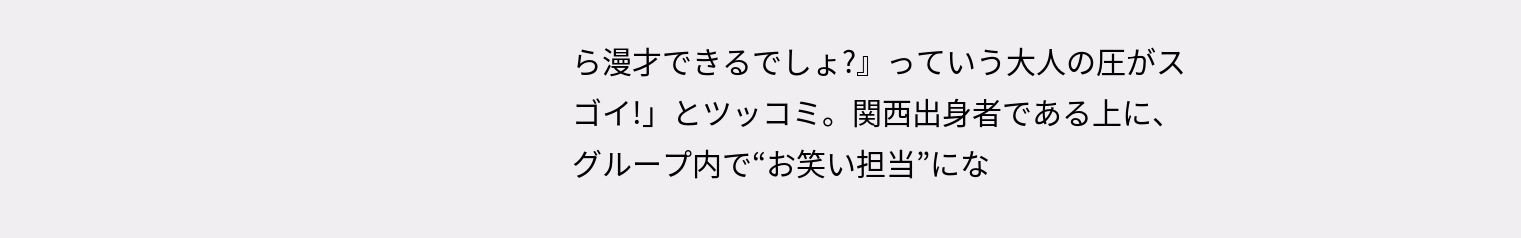ら漫才できるでしょ?』っていう大人の圧がスゴイ!」とツッコミ。関西出身者である上に、グループ内で“お笑い担当”にな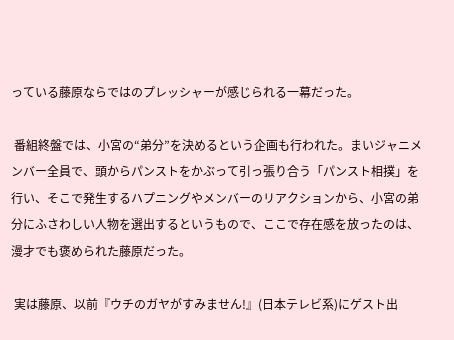っている藤原ならではのプレッシャーが感じられる一幕だった。

 番組終盤では、小宮の“弟分”を決めるという企画も行われた。まいジャニメンバー全員で、頭からパンストをかぶって引っ張り合う「パンスト相撲」を行い、そこで発生するハプニングやメンバーのリアクションから、小宮の弟分にふさわしい人物を選出するというもので、ここで存在感を放ったのは、漫才でも褒められた藤原だった。

 実は藤原、以前『ウチのガヤがすみません!』(日本テレビ系)にゲスト出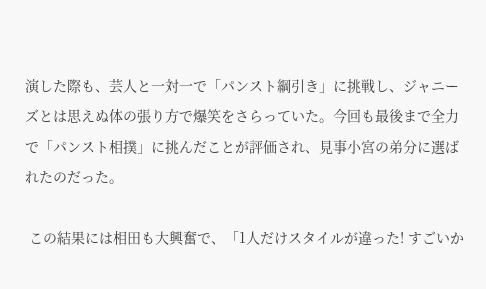演した際も、芸人と一対一で「パンスト綱引き」に挑戦し、ジャニーズとは思えぬ体の張り方で爆笑をさらっていた。今回も最後まで全力で「パンスト相撲」に挑んだことが評価され、見事小宮の弟分に選ばれたのだった。

 この結果には相田も大興奮で、「1人だけスタイルが違った! すごいか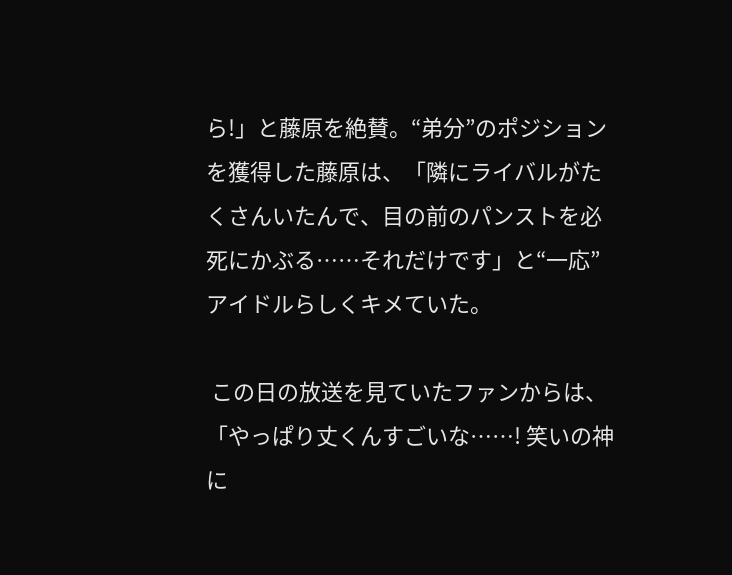ら!」と藤原を絶賛。“弟分”のポジションを獲得した藤原は、「隣にライバルがたくさんいたんで、目の前のパンストを必死にかぶる……それだけです」と“一応”アイドルらしくキメていた。

 この日の放送を見ていたファンからは、「やっぱり丈くんすごいな……! 笑いの神に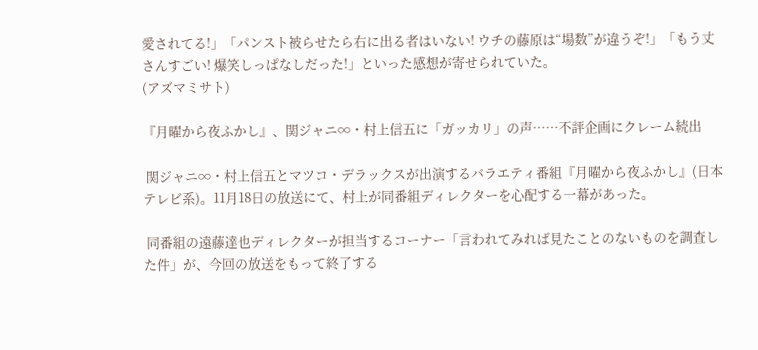愛されてる!」「パンスト被らせたら右に出る者はいない! ウチの藤原は“場数”が違うぞ!」「もう丈さんすごい! 爆笑しっぱなしだった!」といった感想が寄せられていた。
(アズマミサト)

『月曜から夜ふかし』、関ジャニ∞・村上信五に「ガッカリ」の声……不評企画にクレーム続出

 関ジャニ∞・村上信五とマツコ・デラックスが出演するバラエティ番組『月曜から夜ふかし』(日本テレビ系)。11月18日の放送にて、村上が同番組ディレクターを心配する一幕があった。

 同番組の遠藤達也ディレクターが担当するコーナー「言われてみれば見たことのないものを調査した件」が、今回の放送をもって終了する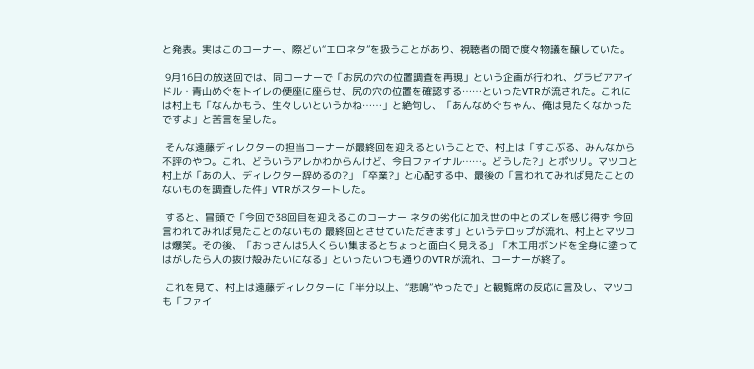と発表。実はこのコーナー、際どい“エロネタ”を扱うことがあり、視聴者の間で度々物議を醸していた。

 9月16日の放送回では、同コーナーで「お尻の穴の位置調査を再現」という企画が行われ、グラビアアイドル・青山めぐをトイレの便座に座らせ、尻の穴の位置を確認する……といったVTRが流された。これには村上も「なんかもう、生々しいというかね……」と絶句し、「あんなめぐちゃん、俺は見たくなかったですよ」と苦言を呈した。

 そんな遠藤ディレクターの担当コーナーが最終回を迎えるということで、村上は「すこぶる、みんなから不評のやつ。これ、どういうアレかわからんけど、今日ファイナル……。どうした?」とポツリ。マツコと村上が「あの人、ディレクター辞めるの?」「卒業?」と心配する中、最後の「言われてみれば見たことのないものを調査した件」VTRがスタートした。

 すると、冒頭で「今回で38回目を迎えるこのコーナー ネタの劣化に加え世の中とのズレを感じ得ず 今回言われてみれば見たことのないもの 最終回とさせていただきます」というテロップが流れ、村上とマツコは爆笑。その後、「おっさんは5人くらい集まるとちょっと面白く見える」「木工用ボンドを全身に塗ってはがしたら人の抜け殻みたいになる」といったいつも通りのVTRが流れ、コーナーが終了。

 これを見て、村上は遠藤ディレクターに「半分以上、“悲鳴”やったで」と観覧席の反応に言及し、マツコも「ファイ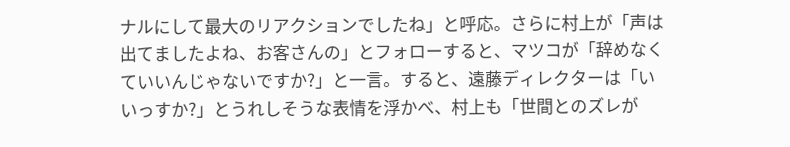ナルにして最大のリアクションでしたね」と呼応。さらに村上が「声は出てましたよね、お客さんの」とフォローすると、マツコが「辞めなくていいんじゃないですか?」と一言。すると、遠藤ディレクターは「いいっすか?」とうれしそうな表情を浮かべ、村上も「世間とのズレが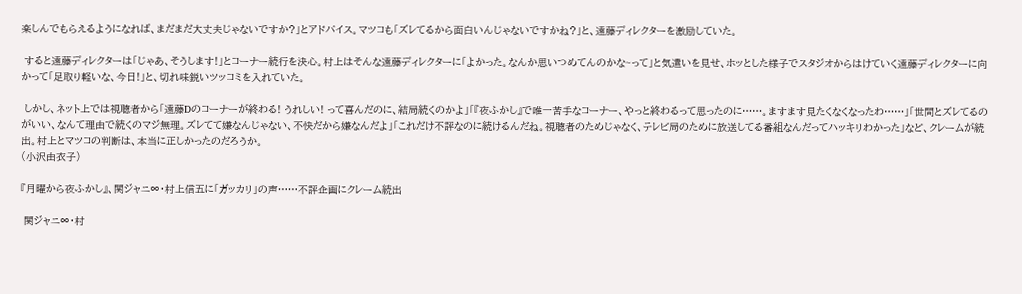楽しんでもらえるようになれば、まだまだ大丈夫じゃないですか?」とアドバイス。マツコも「ズレてるから面白いんじゃないですかね?」と、遠藤ディレクターを激励していた。

 すると遠藤ディレクターは「じゃあ、そうします!」とコーナー続行を決心。村上はそんな遠藤ディレクターに「よかった。なんか思いつめてんのかな~って」と気遣いを見せ、ホッとした様子でスタジオからはけていく遠藤ディレクターに向かって「足取り軽いな、今日!」と、切れ味鋭いツッコミを入れていた。

 しかし、ネット上では視聴者から「遠藤Dのコーナーが終わる! うれしい! って喜んだのに、結局続くのかよ」「『夜ふかし』で唯一苦手なコーナー、やっと終わるって思ったのに……。ますます見たくなくなったわ……」「世間とズレてるのがいい、なんて理由で続くのマジ無理。ズレてて嫌なんじゃない、不快だから嫌なんだよ」「これだけ不評なのに続けるんだね。視聴者のためじゃなく、テレビ局のために放送してる番組なんだってハッキリわかった」など、クレームが続出。村上とマツコの判断は、本当に正しかったのだろうか。
(小沢由衣子)

『月曜から夜ふかし』、関ジャニ∞・村上信五に「ガッカリ」の声……不評企画にクレーム続出

 関ジャニ∞・村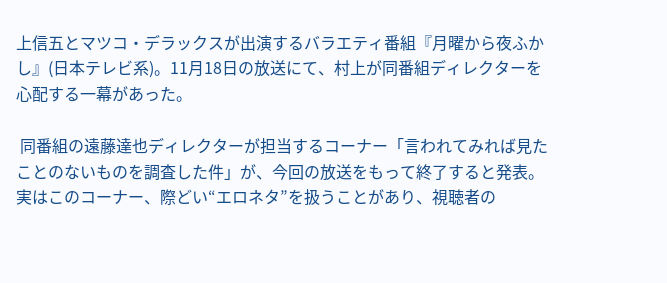上信五とマツコ・デラックスが出演するバラエティ番組『月曜から夜ふかし』(日本テレビ系)。11月18日の放送にて、村上が同番組ディレクターを心配する一幕があった。

 同番組の遠藤達也ディレクターが担当するコーナー「言われてみれば見たことのないものを調査した件」が、今回の放送をもって終了すると発表。実はこのコーナー、際どい“エロネタ”を扱うことがあり、視聴者の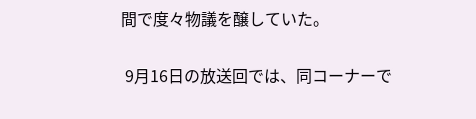間で度々物議を醸していた。

 9月16日の放送回では、同コーナーで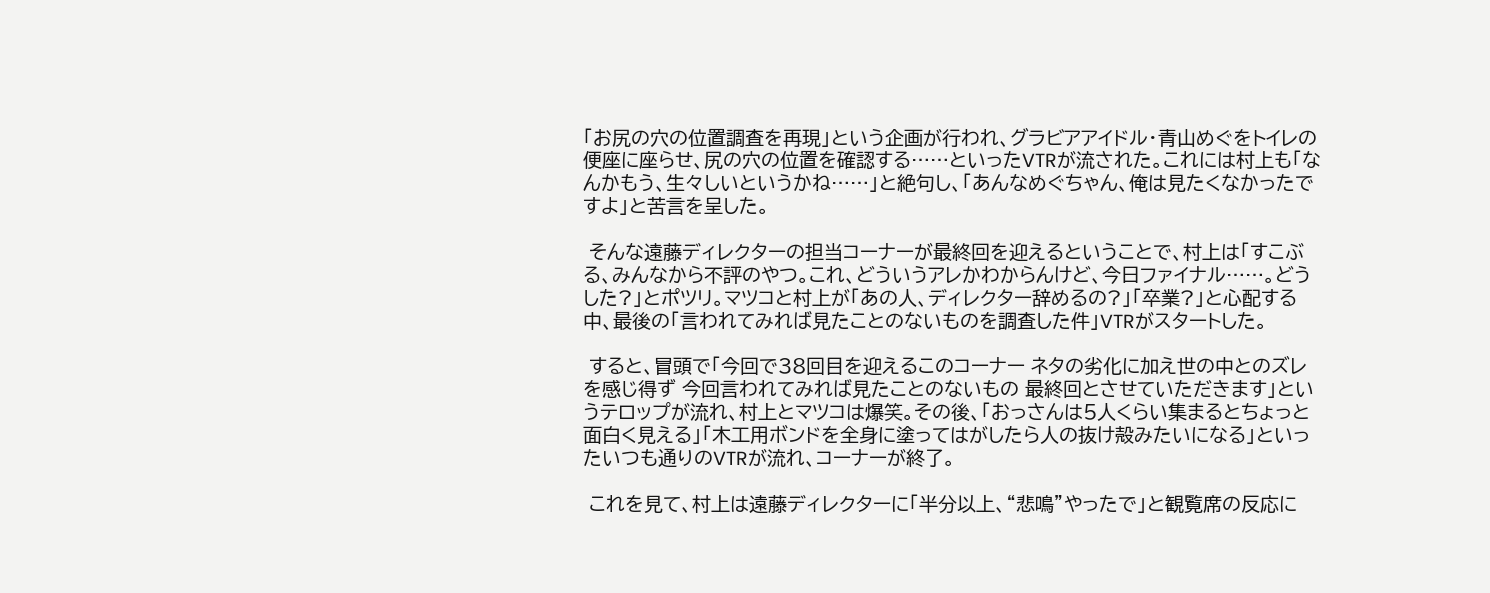「お尻の穴の位置調査を再現」という企画が行われ、グラビアアイドル・青山めぐをトイレの便座に座らせ、尻の穴の位置を確認する……といったVTRが流された。これには村上も「なんかもう、生々しいというかね……」と絶句し、「あんなめぐちゃん、俺は見たくなかったですよ」と苦言を呈した。

 そんな遠藤ディレクターの担当コーナーが最終回を迎えるということで、村上は「すこぶる、みんなから不評のやつ。これ、どういうアレかわからんけど、今日ファイナル……。どうした?」とポツリ。マツコと村上が「あの人、ディレクター辞めるの?」「卒業?」と心配する中、最後の「言われてみれば見たことのないものを調査した件」VTRがスタートした。

 すると、冒頭で「今回で38回目を迎えるこのコーナー ネタの劣化に加え世の中とのズレを感じ得ず 今回言われてみれば見たことのないもの 最終回とさせていただきます」というテロップが流れ、村上とマツコは爆笑。その後、「おっさんは5人くらい集まるとちょっと面白く見える」「木工用ボンドを全身に塗ってはがしたら人の抜け殻みたいになる」といったいつも通りのVTRが流れ、コーナーが終了。

 これを見て、村上は遠藤ディレクターに「半分以上、“悲鳴”やったで」と観覧席の反応に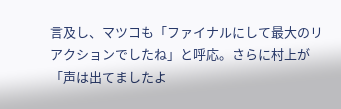言及し、マツコも「ファイナルにして最大のリアクションでしたね」と呼応。さらに村上が「声は出てましたよ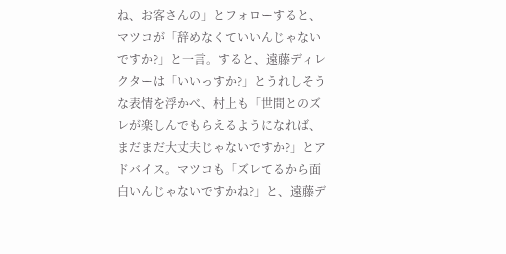ね、お客さんの」とフォローすると、マツコが「辞めなくていいんじゃないですか?」と一言。すると、遠藤ディレクターは「いいっすか?」とうれしそうな表情を浮かべ、村上も「世間とのズレが楽しんでもらえるようになれば、まだまだ大丈夫じゃないですか?」とアドバイス。マツコも「ズレてるから面白いんじゃないですかね?」と、遠藤デ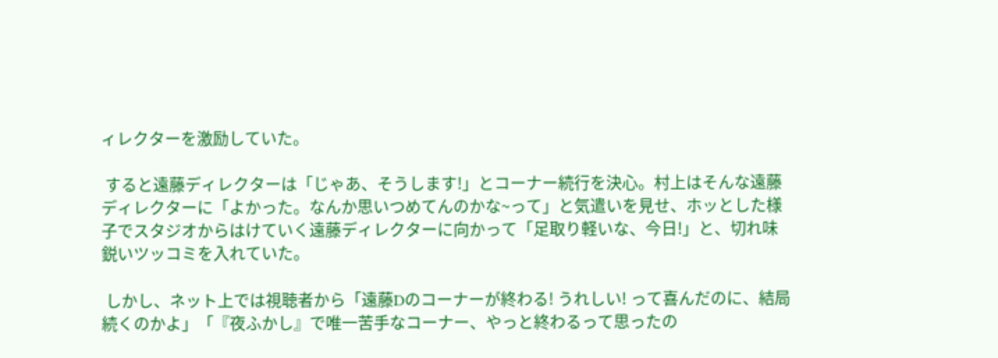ィレクターを激励していた。

 すると遠藤ディレクターは「じゃあ、そうします!」とコーナー続行を決心。村上はそんな遠藤ディレクターに「よかった。なんか思いつめてんのかな~って」と気遣いを見せ、ホッとした様子でスタジオからはけていく遠藤ディレクターに向かって「足取り軽いな、今日!」と、切れ味鋭いツッコミを入れていた。

 しかし、ネット上では視聴者から「遠藤Dのコーナーが終わる! うれしい! って喜んだのに、結局続くのかよ」「『夜ふかし』で唯一苦手なコーナー、やっと終わるって思ったの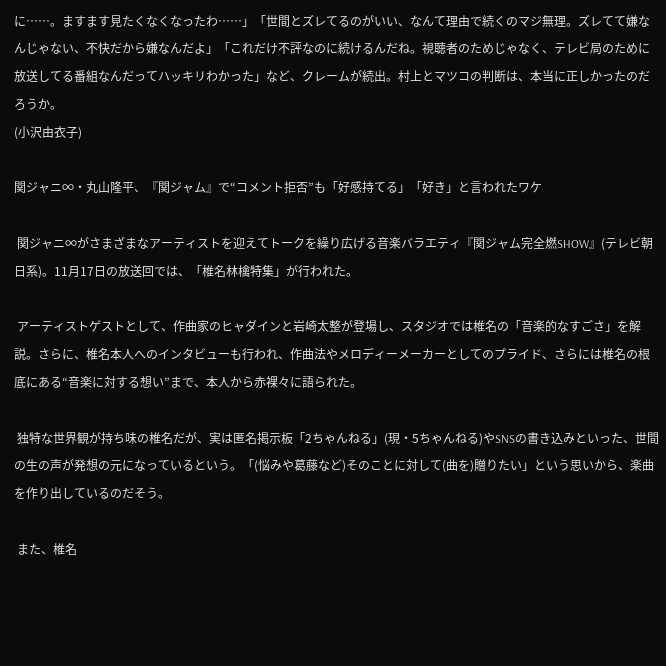に……。ますます見たくなくなったわ……」「世間とズレてるのがいい、なんて理由で続くのマジ無理。ズレてて嫌なんじゃない、不快だから嫌なんだよ」「これだけ不評なのに続けるんだね。視聴者のためじゃなく、テレビ局のために放送してる番組なんだってハッキリわかった」など、クレームが続出。村上とマツコの判断は、本当に正しかったのだろうか。
(小沢由衣子)

関ジャニ∞・丸山隆平、『関ジャム』で“コメント拒否”も「好感持てる」「好き」と言われたワケ

 関ジャニ∞がさまざまなアーティストを迎えてトークを繰り広げる音楽バラエティ『関ジャム完全燃SHOW』(テレビ朝日系)。11月17日の放送回では、「椎名林檎特集」が行われた。

 アーティストゲストとして、作曲家のヒャダインと岩崎太整が登場し、スタジオでは椎名の「音楽的なすごさ」を解説。さらに、椎名本人へのインタビューも行われ、作曲法やメロディーメーカーとしてのプライド、さらには椎名の根底にある“音楽に対する想い”まで、本人から赤裸々に語られた。

 独特な世界観が持ち味の椎名だが、実は匿名掲示板「2ちゃんねる」(現・5ちゃんねる)やSNSの書き込みといった、世間の生の声が発想の元になっているという。「(悩みや葛藤など)そのことに対して(曲を)贈りたい」という思いから、楽曲を作り出しているのだそう。

 また、椎名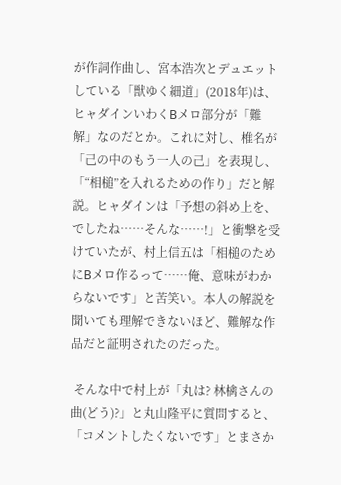が作詞作曲し、宮本浩次とデュエットしている「獣ゆく細道」(2018年)は、ヒャダインいわくBメロ部分が「難解」なのだとか。これに対し、椎名が「己の中のもう一人の己」を表現し、「“相槌”を入れるための作り」だと解説。ヒャダインは「予想の斜め上を、でしたね……そんな……!」と衝撃を受けていたが、村上信五は「相槌のためにBメロ作るって……俺、意味がわからないです」と苦笑い。本人の解説を聞いても理解できないほど、難解な作品だと証明されたのだった。

 そんな中で村上が「丸は? 林檎さんの曲(どう)?」と丸山隆平に質問すると、「コメントしたくないです」とまさか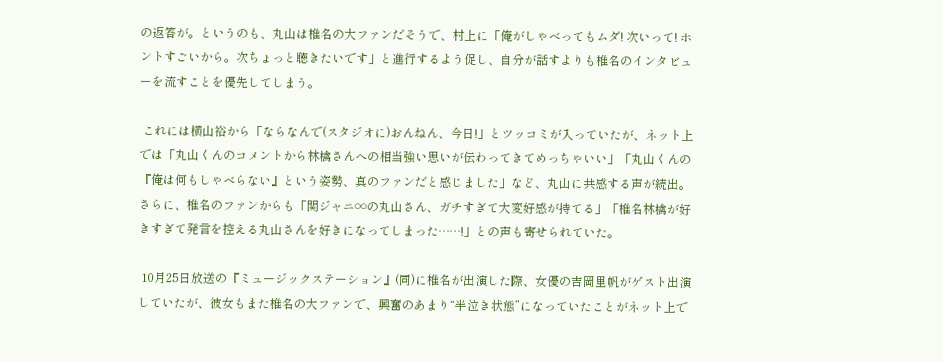の返答が。というのも、丸山は椎名の大ファンだそうで、村上に「俺がしゃべってもムダ! 次いって! ホントすごいから。次ちょっと聴きたいです」と進行するよう促し、自分が話すよりも椎名のインタビューを流すことを優先してしまう。

 これには横山裕から「ならなんで(スタジオに)おんねん、今日!」とツッコミが入っていたが、ネット上では「丸山くんのコメントから林檎さんへの相当強い思いが伝わってきてめっちゃいい」「丸山くんの『俺は何もしゃべらない』という姿勢、真のファンだと感じました」など、丸山に共感する声が続出。さらに、椎名のファンからも「関ジャニ∞の丸山さん、ガチすぎて大変好感が持てる」「椎名林檎が好きすぎて発言を控える丸山さんを好きになってしまった……!」との声も寄せられていた。

 10月25日放送の『ミュージックステーション』(同)に椎名が出演した際、女優の吉岡里帆がゲスト出演していたが、彼女もまた椎名の大ファンで、興奮のあまり“半泣き状態”になっていたことがネット上で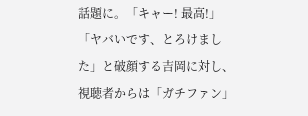話題に。「キャー! 最高!」「ヤバいです、とろけました」と破顔する吉岡に対し、視聴者からは「ガチファン」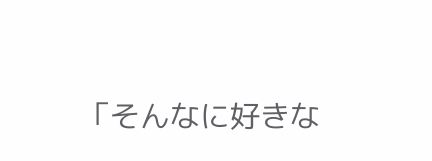「そんなに好きな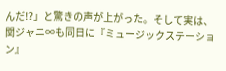んだ!?」と驚きの声が上がった。そして実は、関ジャニ∞も同日に『ミュージックステーション』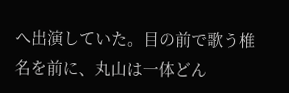へ出演していた。目の前で歌う椎名を前に、丸山は一体どん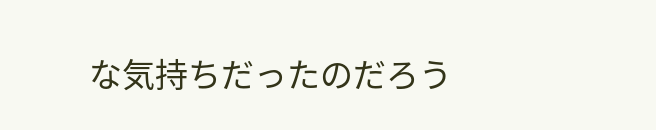な気持ちだったのだろう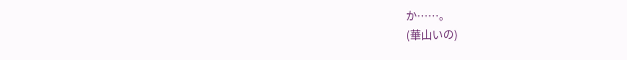か……。
(華山いの)